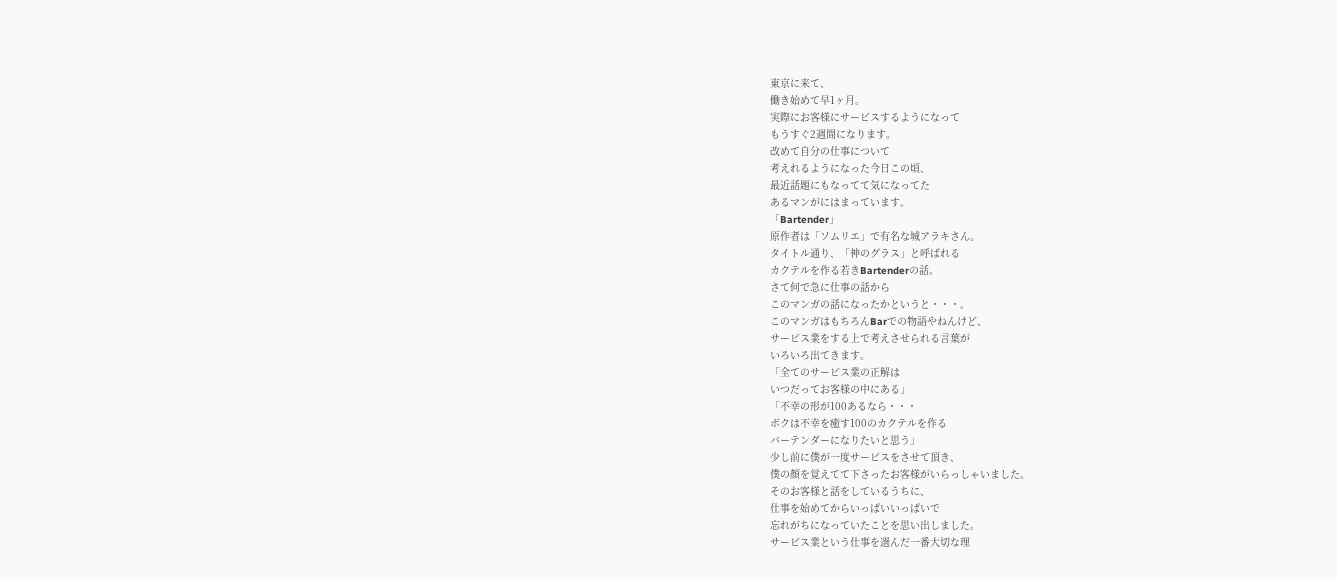東京に来て、
働き始めて早1ヶ月。
実際にお客様にサービスするようになって
もうすぐ2週間になります。
改めて自分の仕事について
考えれるようになった今日この頃、
最近話題にもなってて気になってた
あるマンがにはまっています。
「Bartender」
原作者は「ソムリエ」で有名な城アラキさん。
タイトル通り、「神のグラス」と呼ばれる
カクテルを作る若きBartenderの話。
さて何で急に仕事の話から
このマンガの話になったかというと・・・。
このマンガはもちろんBarでの物語やねんけど、
サービス業をする上で考えさせられる言葉が
いろいろ出てきます。
「全てのサービス業の正解は
いつだってお客様の中にある」
「不幸の形が100あるなら・・・
ボクは不幸を癒す100のカクテルを作る
バーテンダーになりたいと思う」
少し前に僕が一度サービスをさせて頂き、
僕の顔を覚えてて下さったお客様がいらっしゃいました。
そのお客様と話をしているうちに、
仕事を始めてからいっぱいいっぱいで
忘れがちになっていたことを思い出しました。
サービス業という仕事を選んだ一番大切な理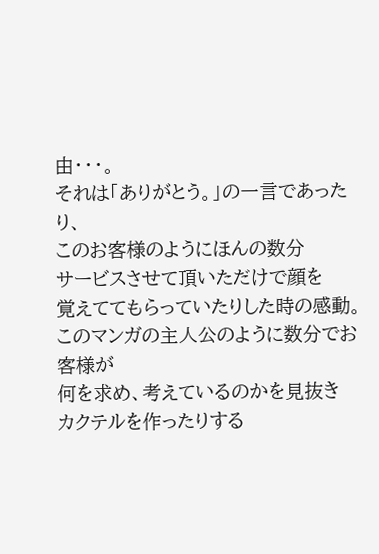由・・・。
それは「ありがとう。」の一言であったり、
このお客様のようにほんの数分
サービスさせて頂いただけで顔を
覚えててもらっていたりした時の感動。
このマンガの主人公のように数分でお客様が
何を求め、考えているのかを見抜き
カクテルを作ったりする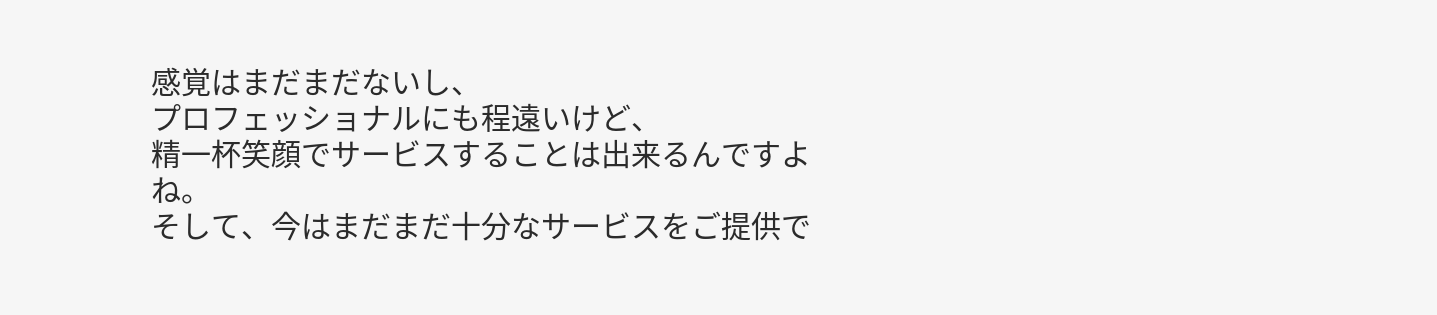感覚はまだまだないし、
プロフェッショナルにも程遠いけど、
精一杯笑顔でサービスすることは出来るんですよね。
そして、今はまだまだ十分なサービスをご提供で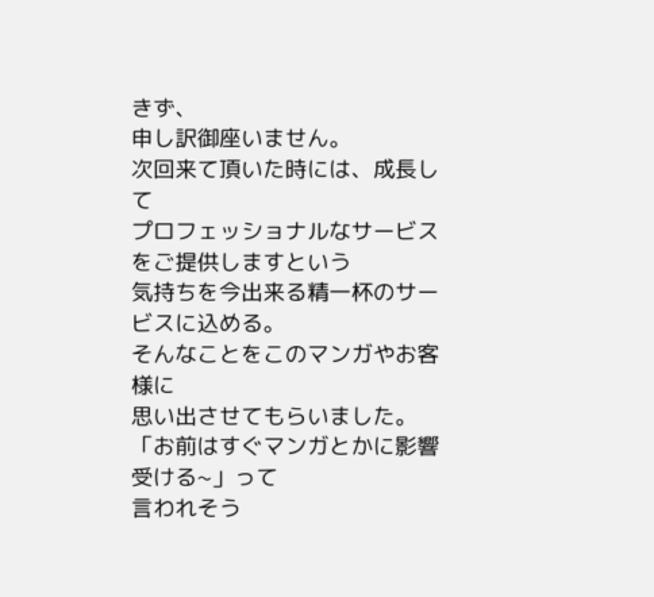きず、
申し訳御座いません。
次回来て頂いた時には、成長して
プロフェッショナルなサービスをご提供しますという
気持ちを今出来る精一杯のサービスに込める。
そんなことをこのマンガやお客様に
思い出させてもらいました。
「お前はすぐマンガとかに影響受ける~」って
言われそう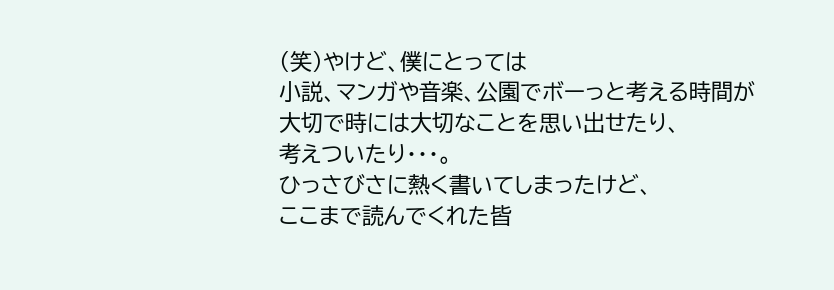(笑)やけど、僕にとっては
小説、マンガや音楽、公園でボーっと考える時間が
大切で時には大切なことを思い出せたり、
考えついたり・・・。
ひっさびさに熱く書いてしまったけど、
ここまで読んでくれた皆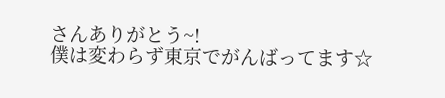さんありがとう~!
僕は変わらず東京でがんばってます☆